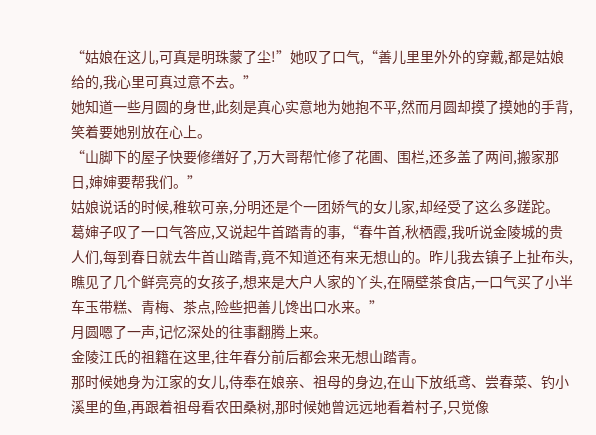“姑娘在这儿,可真是明珠蒙了尘!”她叹了口气,“善儿里里外外的穿戴,都是姑娘给的,我心里可真过意不去。”
她知道一些月圆的身世,此刻是真心实意地为她抱不平,然而月圆却摸了摸她的手背,笑着要她别放在心上。
“山脚下的屋子快要修缮好了,万大哥帮忙修了花圃、围栏,还多盖了两间,搬家那日,婶婶要帮我们。”
姑娘说话的时候,稚软可亲,分明还是个一团娇气的女儿家,却经受了这么多蹉跎。
葛婶子叹了一口气答应,又说起牛首踏青的事,“春牛首,秋栖霞,我听说金陵城的贵人们,每到春日就去牛首山踏青,竟不知道还有来无想山的。昨儿我去镇子上扯布头,瞧见了几个鲜亮亮的女孩子,想来是大户人家的丫头,在隔壁茶食店,一口气买了小半车玉带糕、青梅、茶点,险些把善儿馋出口水来。”
月圆嗯了一声,记忆深处的往事翻腾上来。
金陵江氏的祖籍在这里,往年春分前后都会来无想山踏青。
那时候她身为江家的女儿,侍奉在娘亲、祖母的身边,在山下放纸鸢、尝春菜、钓小溪里的鱼,再跟着祖母看农田桑树,那时候她曾远远地看着村子,只觉像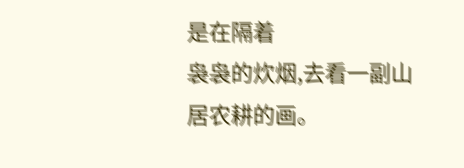是在隔着
袅袅的炊烟,去看一副山居农耕的画。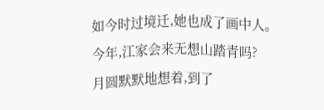如今时过境迁,她也成了画中人。
今年,江家会来无想山踏青吗?
月圆默默地想着,到了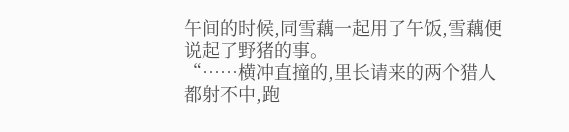午间的时候,同雪藕一起用了午饭,雪藕便说起了野猪的事。
“……横冲直撞的,里长请来的两个猎人都射不中,跑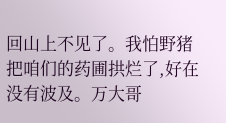回山上不见了。我怕野猪把咱们的药圃拱烂了,好在没有波及。万大哥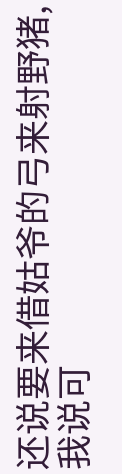还说要来借姑爷的弓来射野猪,我说可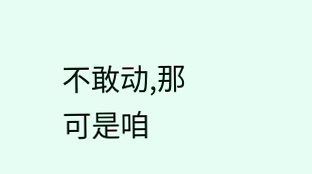不敢动,那可是咱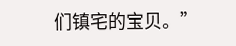们镇宅的宝贝。”